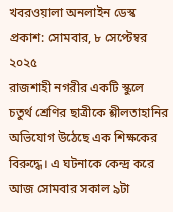খবরওয়ালা অনলাইন ডেস্ক
প্রকাশ: সোমবার, ৮ সেপ্টেম্বর ২০২৫
রাজশাহী নগরীর একটি স্কুলে চতুর্থ শ্রেণির ছাত্রীকে শ্লীলতাহানির অভিযোগ উঠেছে এক শিক্ষকের বিরুদ্ধে। এ ঘটনাকে কেন্দ্র করে আজ সোমবার সকাল ৯টা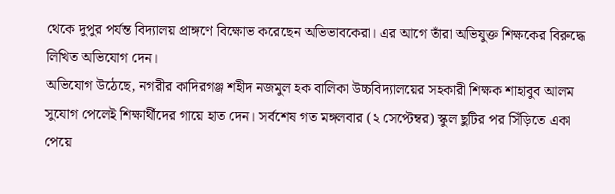থেকে দুপুর পর্যন্ত বিদ্যালয় প্রাঙ্গণে বিক্ষোভ করেছেন অভিভাবকেরা। এর আগে তাঁরা অভিযুক্ত শিক্ষকের বিরুদ্ধে লিখিত অভিযোগ দেন।
অভিযোগ উঠেছে, নগরীর কাদিরগঞ্জ শহীদ নজমুল হক বালিকা উচ্চবিদ্যালয়ের সহকারী শিক্ষক শাহাবুব আলম সুযোগ পেলেই শিক্ষার্থীদের গায়ে হাত দেন। সর্বশেষ গত মঙ্গলবার (২ সেপ্টেম্বর) স্কুল ছুটির পর সিঁড়িতে একা পেয়ে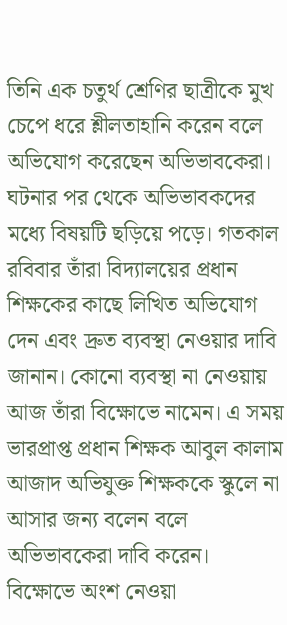তিনি এক চতুর্থ শ্রেণির ছাত্রীকে মুখ চেপে ধরে শ্লীলতাহানি করেন বলে অভিযোগ করেছেন অভিভাবকেরা।
ঘটনার পর থেকে অভিভাবকদের মধ্যে বিষয়টি ছড়িয়ে পড়ে। গতকাল রবিবার তাঁরা বিদ্যালয়ের প্রধান শিক্ষকের কাছে লিখিত অভিযোগ দেন এবং দ্রুত ব্যবস্থা নেওয়ার দাবি জানান। কোনো ব্যবস্থা না নেওয়ায় আজ তাঁরা বিক্ষোভে নামেন। এ সময় ভারপ্রাপ্ত প্রধান শিক্ষক আবুল কালাম আজাদ অভিযুক্ত শিক্ষককে স্কুলে না আসার জন্য বলেন বলে অভিভাবকেরা দাবি করেন।
বিক্ষোভে অংশ নেওয়া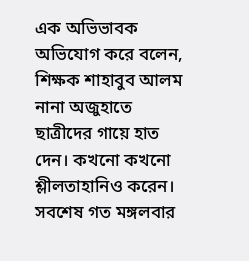এক অভিভাবক অভিযোগ করে বলেন, শিক্ষক শাহাবুব আলম নানা অজুহাতে ছাত্রীদের গায়ে হাত দেন। কখনো কখনো শ্লীলতাহানিও করেন। সবশেষ গত মঙ্গলবার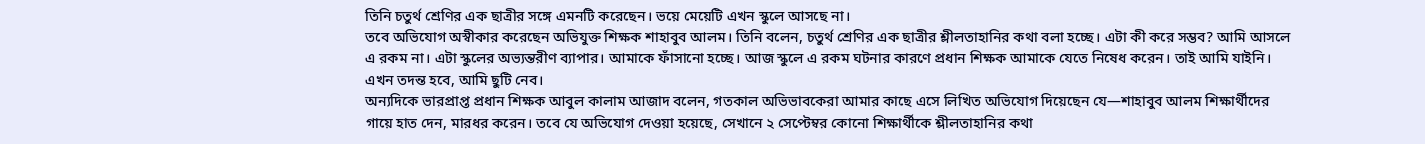তিনি চতুর্থ শ্রেণির এক ছাত্রীর সঙ্গে এমনটি করেছেন। ভয়ে মেয়েটি এখন স্কুলে আসছে না।
তবে অভিযোগ অস্বীকার করেছেন অভিযুক্ত শিক্ষক শাহাবুব আলম। তিনি বলেন, চতুর্থ শ্রেণির এক ছাত্রীর শ্লীলতাহানির কথা বলা হচ্ছে। এটা কী করে সম্ভব? আমি আসলে এ রকম না। এটা স্কুলের অভ্যন্তরীণ ব্যাপার। আমাকে ফাঁসানো হচ্ছে। আজ স্কুলে এ রকম ঘটনার কারণে প্রধান শিক্ষক আমাকে যেতে নিষেধ করেন। তাই আমি যাইনি। এখন তদন্ত হবে, আমি ছুটি নেব।
অন্যদিকে ভারপ্রাপ্ত প্রধান শিক্ষক আবুল কালাম আজাদ বলেন, গতকাল অভিভাবকেরা আমার কাছে এসে লিখিত অভিযোগ দিয়েছেন যে—শাহাবুব আলম শিক্ষার্থীদের গায়ে হাত দেন, মারধর করেন। তবে যে অভিযোগ দেওয়া হয়েছে, সেখানে ২ সেপ্টেম্বর কোনো শিক্ষার্থীকে শ্লীলতাহানির কথা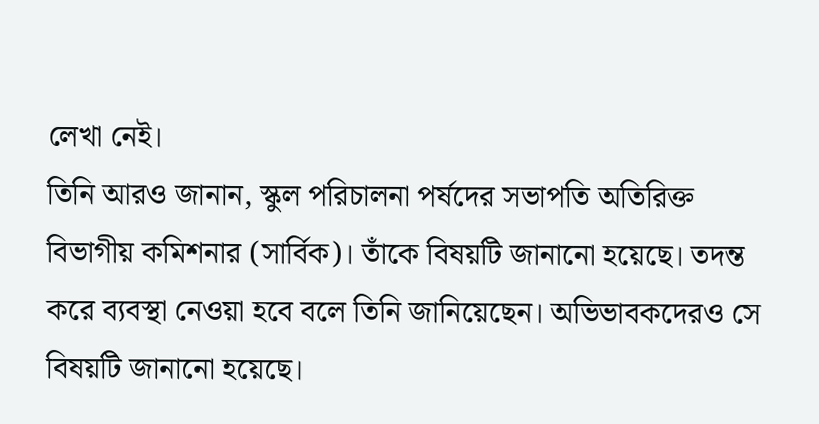লেখা নেই।
তিনি আরও জানান, স্কুল পরিচালনা পর্ষদের সভাপতি অতিরিক্ত বিভাগীয় কমিশনার (সার্বিক)। তাঁকে বিষয়টি জানানো হয়েছে। তদন্ত করে ব্যবস্থা নেওয়া হবে বলে তিনি জানিয়েছেন। অভিভাবকদেরও সে বিষয়টি জানানো হয়েছে।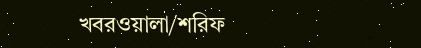খবরওয়ালা/শরিফ